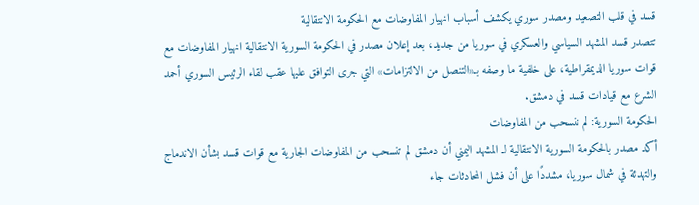قسد في قلب التصعيد ومصدر سوري يكشف أسباب انهيار المفاوضات مع الحكومة الانتقالية
تتصدر قسد المشهد السياسي والعسكري في سوريا من جديد، بعد إعلان مصدر في الحكومة السورية الانتقالية انهيار المفاوضات مع قوات سوريا الديمقراطية، على خلفية ما وصفه بـ«التنصل من الالتزامات» التي جرى التوافق عليها عقب لقاء الرئيس السوري أحمد الشرع مع قيادات قسد في دمشق.
الحكومة السورية: لم ننسحب من المفاوضات
أكد مصدر بالحكومة السورية الانتقالية لـ المشهد اليمني أن دمشق لم تنسحب من المفاوضات الجارية مع قوات قسد بشأن الاندماج والتهدئة في شمال سوريا، مشددًا على أن فشل المحادثات جاء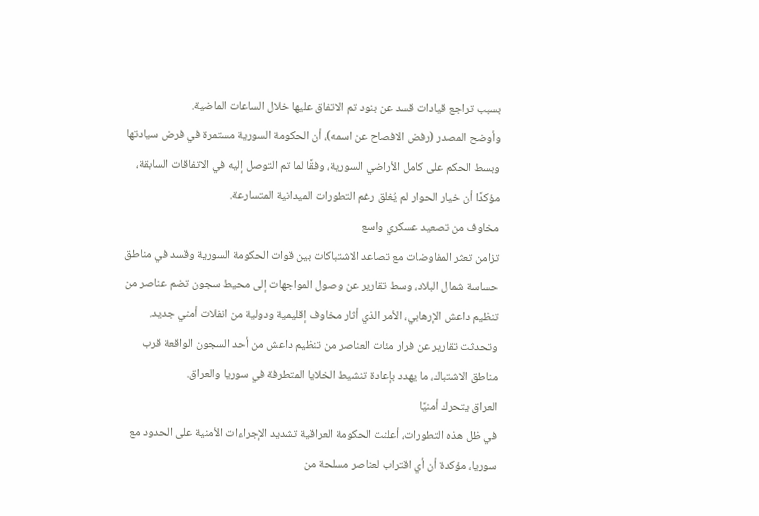بسبب تراجع قيادات قسد عن بنود تم الاتفاق عليها خلال الساعات الماضية.
وأوضح المصدر (رفض الافصاح عن اسمه)، أن الحكومة السورية مستمرة في فرض سيادتها وبسط الحكم على كامل الأراضي السورية، وفقًا لما تم التوصل إليه في الاتفاقات السابقة، مؤكدًا أن خيار الحوار لم يُغلق رغم التطورات الميدانية المتسارعة.
مخاوف من تصعيد عسكري واسع
تزامن تعثر المفاوضات مع تصاعد الاشتباكات بين قوات الحكومة السورية وقسد في مناطق حساسة شمال البلاد، وسط تقارير عن وصول المواجهات إلى محيط سجون تضم عناصر من تنظيم داعش الإرهابي، الأمر الذي أثار مخاوف إقليمية ودولية من انفلات أمني جديد.
وتحدثت تقارير عن فرار مئات العناصر من تنظيم داعش من أحد السجون الواقعة قرب مناطق الاشتباك، ما يهدد بإعادة تنشيط الخلايا المتطرفة في سوريا والعراق.
العراق يتحرك أمنيًا
في ظل هذه التطورات، أعلنت الحكومة العراقية تشديد الإجراءات الأمنية على الحدود مع سوريا، مؤكدة أن أي اقتراب لعناصر مسلحة من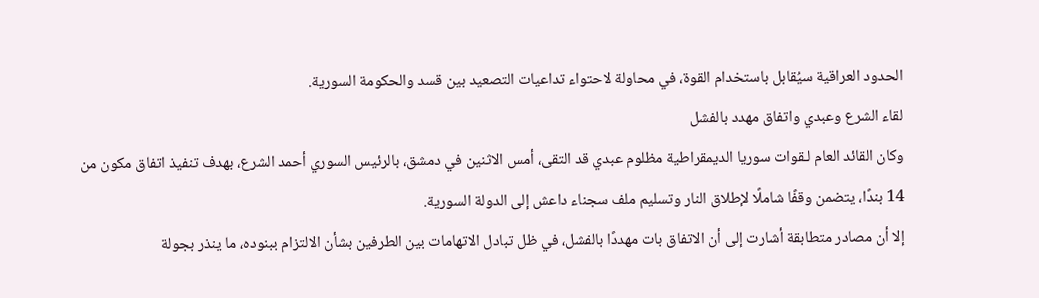الحدود العراقية سيُقابل باستخدام القوة، في محاولة لاحتواء تداعيات التصعيد بين قسد والحكومة السورية.
لقاء الشرع وعبدي واتفاق مهدد بالفشل
وكان القائد العام لـقوات سوريا الديمقراطية مظلوم عبدي قد التقى، أمس الاثنين في دمشق، بالرئيس السوري أحمد الشرع، بهدف تنفيذ اتفاق مكون من 14 بندًا، يتضمن وقفًا شاملًا لإطلاق النار وتسليم ملف سجناء داعش إلى الدولة السورية.
إلا أن مصادر متطابقة أشارت إلى أن الاتفاق بات مهددًا بالفشل، في ظل تبادل الاتهامات بين الطرفين بشأن الالتزام ببنوده، ما ينذر بجولة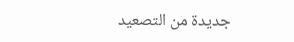جديدة من التصعيد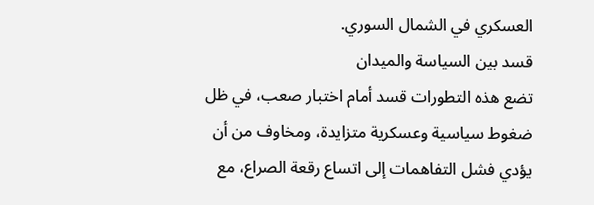العسكري في الشمال السوري.
قسد بين السياسة والميدان
تضع هذه التطورات قسد أمام اختبار صعب، في ظل ضغوط سياسية وعسكرية متزايدة، ومخاوف من أن يؤدي فشل التفاهمات إلى اتساع رقعة الصراع، مع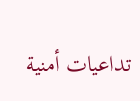تداعيات أمنية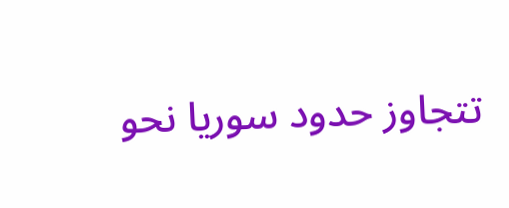تتجاوز حدود سوريا نحو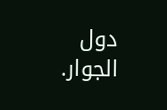دول الجوار.